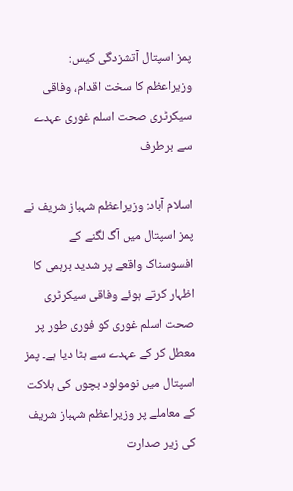پمز اسپتال آتشزدگی کیس: وزیراعظم کا سخت اقدام، وفاقی سیکرٹری صحت اسلم غوری عہدے سے برطرف

اسلام آباد: وزیراعظم شہباز شریف نے پمز اسپتال میں آگ لگنے کے افسوسناک واقعے پر شدید برہمی کا اظہار کرتے ہوئے وفاقی سیکرٹری صحت اسلم غوری کو فوری طور پر معطل کر کے عہدے سے ہٹا دیا ہے۔ پمز اسپتال میں نومولود بچوں کی ہلاکت کے معاملے پر وزیراعظم شہباز شریف کی زیر صدارت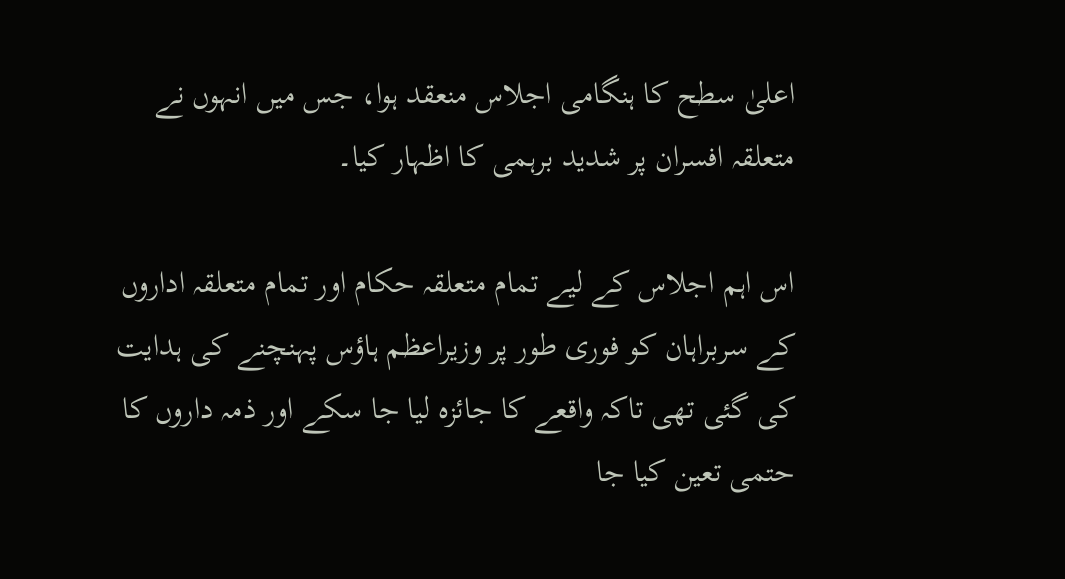اعلیٰ سطح کا ہنگامی اجلاس منعقد ہوا، جس میں انہوں نے متعلقہ افسران پر شدید برہمی کا اظہار کیا۔

اس اہم اجلاس کے لیے تمام متعلقہ حکام اور تمام متعلقہ اداروں کے سربراہان کو فوری طور پر وزیراعظم ہاؤس پہنچنے کی ہدایت کی گئی تھی تاکہ واقعے کا جائزہ لیا جا سکے اور ذمہ داروں کا حتمی تعین کیا جا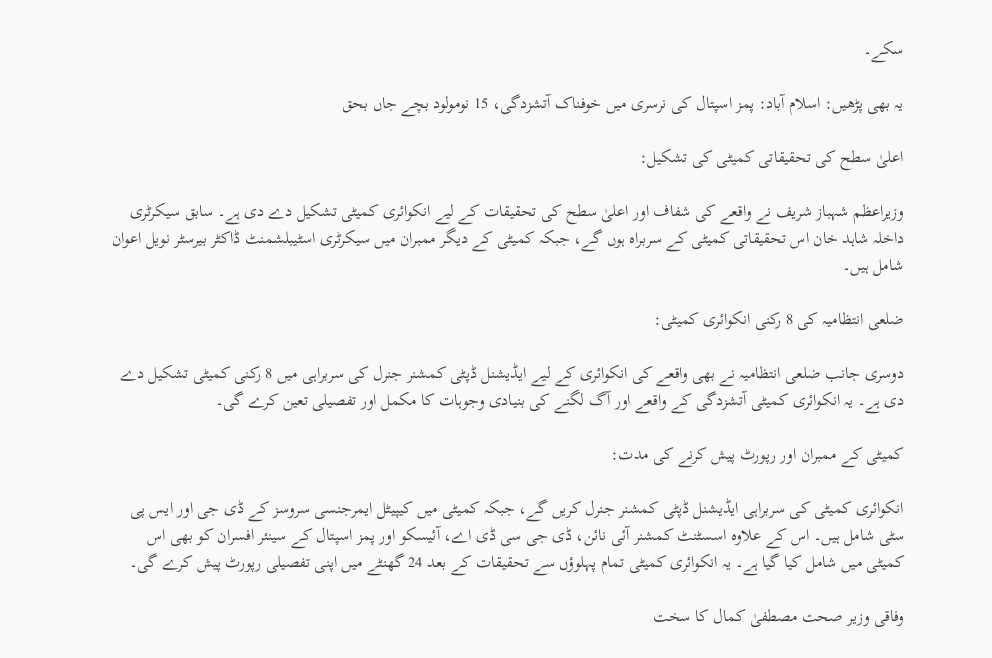سکے۔

یہ بھی پڑھیں: اسلام آباد: پمز اسپتال کی نرسری میں خوفناک آتشزدگی، 15 نومولود بچے جاں بحق

اعلیٰ سطح کی تحقیقاتی کمیٹی کی تشکیل:

وزیراعظم شہباز شریف نے واقعے کی شفاف اور اعلیٰ سطح کی تحقیقات کے لیے انکوائری کمیٹی تشکیل دے دی ہے۔ سابق سیکرٹری داخلہ شاہد خان اس تحقیقاتی کمیٹی کے سربراہ ہوں گے، جبکہ کمیٹی کے دیگر ممبران میں سیکرٹری اسٹیبلشمنٹ ڈاکٹر بیرسٹر نویل اعوان شامل ہیں۔

ضلعی انتظامیہ کی 8 رکنی انکوائری کمیٹی:

دوسری جانب ضلعی انتظامیہ نے بھی واقعے کی انکوائری کے لیے ایڈیشنل ڈپٹی کمشنر جنرل کی سربراہی میں 8 رکنی کمیٹی تشکیل دے دی ہے۔ یہ انکوائری کمیٹی آتشزدگی کے واقعے اور آگ لگنے کی بنیادی وجوہات کا مکمل اور تفصیلی تعین کرے گی۔

کمیٹی کے ممبران اور رپورٹ پیش کرنے کی مدت:

انکوائری کمیٹی کی سربراہی ایڈیشنل ڈپٹی کمشنر جنرل کریں گے، جبکہ کمیٹی میں کیپیٹل ایمرجنسی سروسز کے ڈی جی اور ایس پی سٹی شامل ہیں۔ اس کے علاوہ اسسٹنٹ کمشنر آئی نائن، ڈی جی سی ڈی اے، آئیسکو اور پمز اسپتال کے سینئر افسران کو بھی اس کمیٹی میں شامل کیا گیا ہے۔ یہ انکوائری کمیٹی تمام پہلوؤں سے تحقیقات کے بعد 24 گھنٹے میں اپنی تفصیلی رپورٹ پیش کرے گی۔

وفاقی وزیر صحت مصطفیٰ کمال کا سخت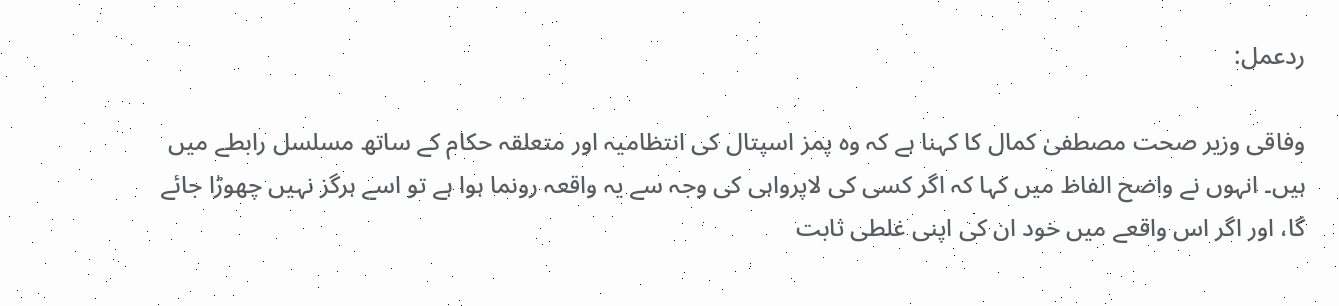ردعمل:

وفاقی وزیر صحت مصطفیٰ کمال کا کہنا ہے کہ وہ پمز اسپتال کی انتظامیہ اور متعلقہ حکام کے ساتھ مسلسل رابطے میں ہیں۔ انہوں نے واضح الفاظ میں کہا کہ اگر کسی کی لاپرواہی کی وجہ سے یہ واقعہ رونما ہوا ہے تو اسے ہرگز نہیں چھوڑا جائے گا، اور اگر اس واقعے میں خود ان کی اپنی غلطی ثابت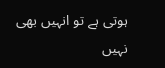ہوتی ہے تو انہیں بھی نہیں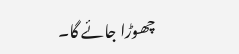چھوڑا جائے گا۔